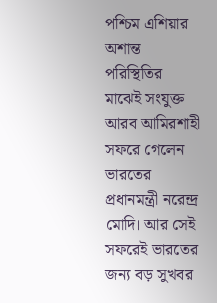পশ্চিম এশিয়ার অশান্ত পরিস্থিতির মাঝেই সংযুক্ত আরব আমিরশাহী সফরে গেলেন ভারতের প্রধানমন্ত্রী নরেন্দ্র মোদি। আর সেই সফরেই ভারতের জন্য বড় সুখবর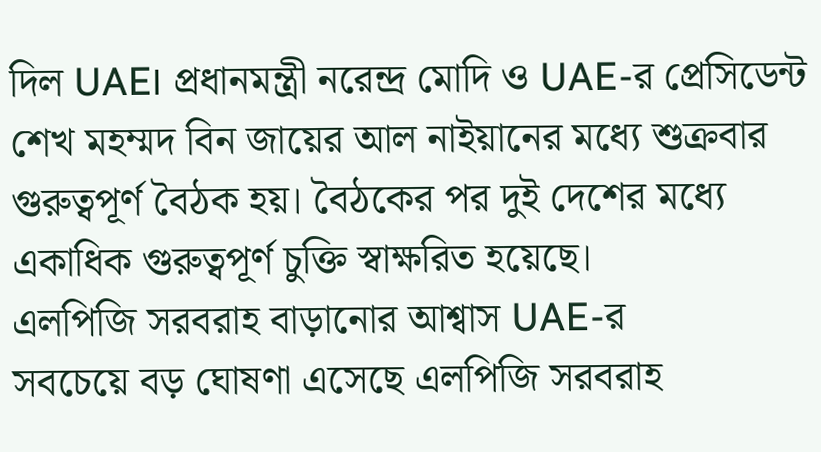দিল UAE। প্রধানমন্ত্রী নরেন্দ্র মোদি ও UAE-র প্রেসিডেন্ট শেখ মহম্মদ বিন জায়ের আল নাইয়ানের মধ্যে শুক্রবার গুরুত্বপূর্ণ বৈঠক হয়। বৈঠকের পর দুই দেশের মধ্যে একাধিক গুরুত্বপূর্ণ চুক্তি স্বাক্ষরিত হয়েছে।
এলপিজি সরবরাহ বাড়ানোর আশ্বাস UAE-র
সবচেয়ে বড় ঘোষণা এসেছে এলপিজি সরবরাহ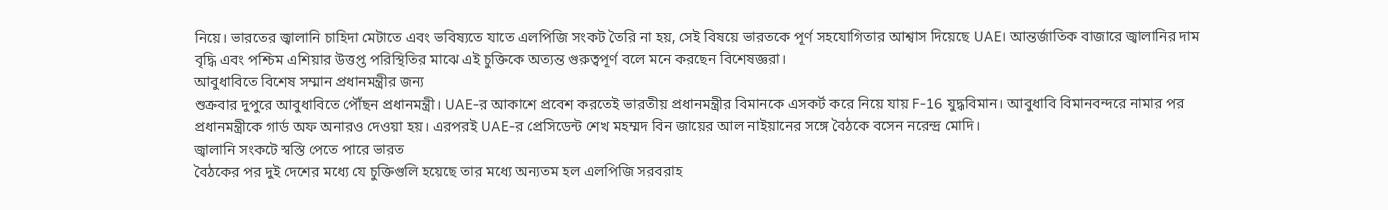নিয়ে। ভারতের জ্বালানি চাহিদা মেটাতে এবং ভবিষ্যতে যাতে এলপিজি সংকট তৈরি না হয়, সেই বিষয়ে ভারতকে পূর্ণ সহযোগিতার আশ্বাস দিয়েছে UAE। আন্তর্জাতিক বাজারে জ্বালানির দাম বৃদ্ধি এবং পশ্চিম এশিয়ার উত্তপ্ত পরিস্থিতির মাঝে এই চুক্তিকে অত্যন্ত গুরুত্বপূর্ণ বলে মনে করছেন বিশেষজ্ঞরা।
আবুধাবিতে বিশেষ সম্মান প্রধানমন্ত্রীর জন্য
শুক্রবার দুপুরে আবুধাবিতে পৌঁছন প্রধানমন্ত্রী। UAE-র আকাশে প্রবেশ করতেই ভারতীয় প্রধানমন্ত্রীর বিমানকে এসকর্ট করে নিয়ে যায় F-16 যুদ্ধবিমান। আবুধাবি বিমানবন্দরে নামার পর প্রধানমন্ত্রীকে গার্ড অফ অনারও দেওয়া হয়। এরপরই UAE-র প্রেসিডেন্ট শেখ মহম্মদ বিন জায়ের আল নাইয়ানের সঙ্গে বৈঠকে বসেন নরেন্দ্র মোদি।
জ্বালানি সংকটে স্বস্তি পেতে পারে ভারত
বৈঠকের পর দুই দেশের মধ্যে যে চুক্তিগুলি হয়েছে তার মধ্যে অন্যতম হল এলপিজি সরবরাহ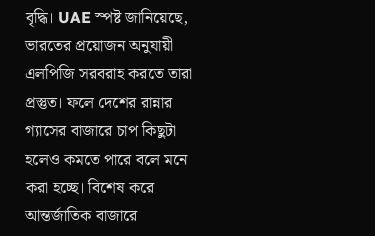বৃদ্ধি। UAE স্পষ্ট জানিয়েছে, ভারতের প্রয়োজন অনুযায়ী এলপিজি সরবরাহ করতে তারা প্রস্তুত। ফলে দেশের রান্নার গ্যাসের বাজারে চাপ কিছুটা হলেও কমতে পারে বলে মনে করা হচ্ছে। বিশেষ করে আন্তর্জাতিক বাজারে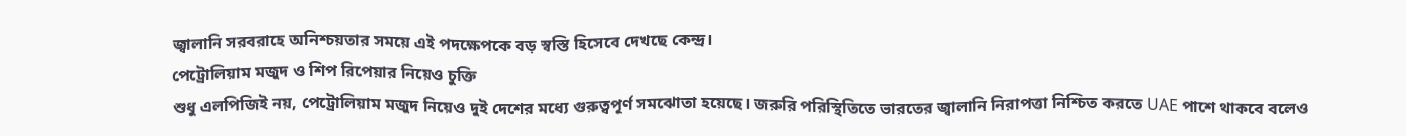জ্বালানি সরবরাহে অনিশ্চয়তার সময়ে এই পদক্ষেপকে বড় স্বস্তি হিসেবে দেখছে কেন্দ্র।
পেট্রোলিয়াম মজুদ ও শিপ রিপেয়ার নিয়েও চুক্তি
শুধু এলপিজিই নয়, পেট্রোলিয়াম মজুদ নিয়েও দুই দেশের মধ্যে গুরুত্বপূর্ণ সমঝোতা হয়েছে। জরুরি পরিস্থিতিতে ভারতের জ্বালানি নিরাপত্তা নিশ্চিত করতে UAE পাশে থাকবে বলেও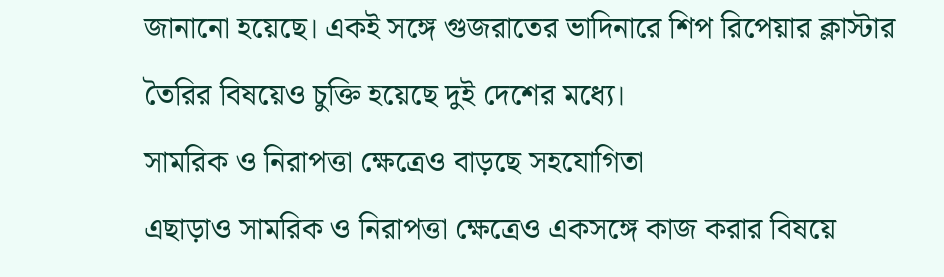জানানো হয়েছে। একই সঙ্গে গুজরাতের ভাদিনারে শিপ রিপেয়ার ক্লাস্টার তৈরির বিষয়েও চুক্তি হয়েছে দুই দেশের মধ্যে।
সামরিক ও নিরাপত্তা ক্ষেত্রেও বাড়ছে সহযোগিতা
এছাড়াও সামরিক ও নিরাপত্তা ক্ষেত্রেও একসঙ্গে কাজ করার বিষয়ে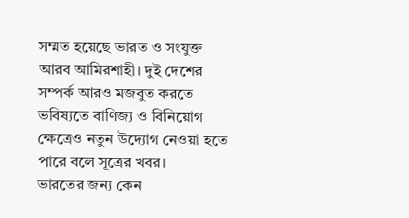সম্মত হয়েছে ভারত ও সংযুক্ত আরব আমিরশাহী। দুই দেশের সম্পর্ক আরও মজবুত করতে ভবিষ্যতে বাণিজ্য ও বিনিয়োগ ক্ষেত্রেও নতুন উদ্যোগ নেওয়া হতে পারে বলে সূত্রের খবর।
ভারতের জন্য কেন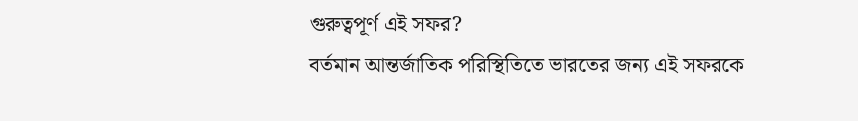গুরুত্বপূর্ণ এই সফর?
বর্তমান আন্তর্জাতিক পরিস্থিতিতে ভারতের জন্য এই সফরকে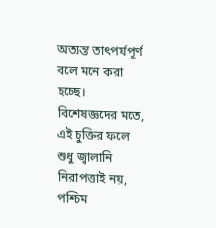অত্যন্ত তাৎপর্যপূর্ণ বলে মনে করা হচ্ছে। বিশেষজ্ঞদের মতে, এই চুক্তির ফলে শুধু জ্বালানি নিরাপত্তাই নয়, পশ্চিম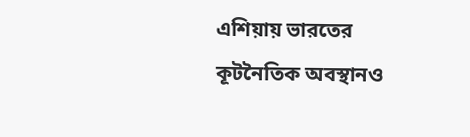এশিয়ায় ভারতের কূটনৈতিক অবস্থানও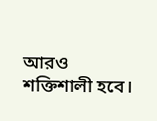আরও শক্তিশালী হবে।